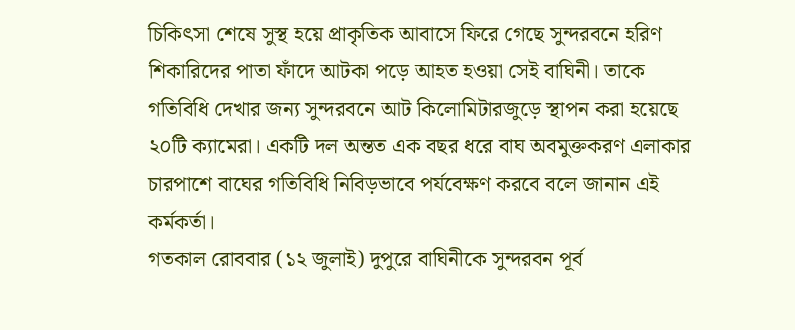চিকিৎসা শেষে সুস্থ হয়ে প্রাকৃতিক আবাসে ফিরে গেছে সুন্দরবনে হরিণ শিকারিদের পাতা ফাঁদে আটকা পড়ে আহত হওয়া সেই বাঘিনী। তাকে গতিবিধি দেখার জন্য সুন্দরবনে আট কিলোমিটারজুড়ে স্থাপন করা হয়েছে ২০টি ক্যামেরা। একটি দল অন্তত এক বছর ধরে বাঘ অবমুক্তকরণ এলাকার চারপাশে বাঘের গতিবিধি নিবিড়ভাবে পর্যবেক্ষণ করবে বলে জানান এই কর্মকর্তা।
গতকাল রোববার (১২ জুলাই) দুপুরে বাঘিনীকে সুন্দরবন পূর্ব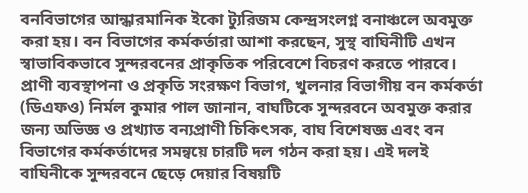বনবিভাগের আন্ধারমানিক ইকো ট্যুরিজম কেন্দ্রসংলগ্ন বনাঞ্চলে অবমুক্ত করা হয়। বন বিভাগের কর্মকর্তারা আশা করছেন, সুস্থ বাঘিনীটি এখন স্বাভাবিকভাবে সুন্দরবনের প্রাকৃতিক পরিবেশে বিচরণ করতে পারবে।
প্রাণী ব্যবস্থাপনা ও প্রকৃতি সংরক্ষণ বিভাগ, খুলনার বিভাগীয় বন কর্মকর্তা (ডিএফও) নির্মল কুমার পাল জানান, বাঘটিকে সুন্দরবনে অবমুক্ত করার জন্য অভিজ্ঞ ও প্রখ্যাত বন্যপ্রাণী চিকিৎসক, বাঘ বিশেষজ্ঞ এবং বন বিভাগের কর্মকর্তাদের সমন্বয়ে চারটি দল গঠন করা হয়। এই দলই বাঘিনীকে সুন্দরবনে ছেড়ে দেয়ার বিষয়টি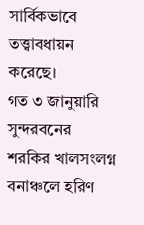সার্বিকভাবে তত্ত্বাবধায়ন করেছে।
গত ৩ জানুয়ারি সুন্দরবনের শরকির খালসংলগ্ন বনাঞ্চলে হরিণ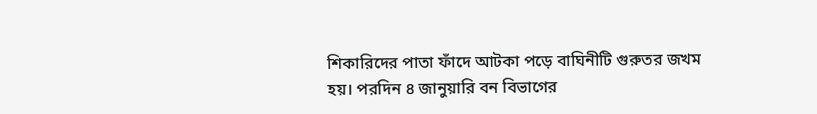শিকারিদের পাতা ফাঁদে আটকা পড়ে বাঘিনীটি গুরুতর জখম হয়। পরদিন ৪ জানুয়ারি বন বিভাগের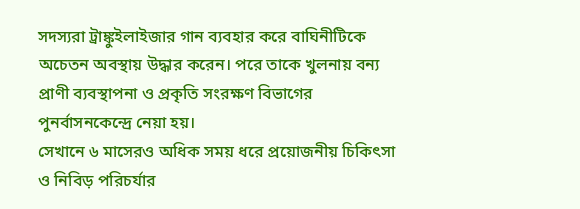সদস্যরা ট্রাঙ্কুইলাইজার গান ব্যবহার করে বাঘিনীটিকে অচেতন অবস্থায় উদ্ধার করেন। পরে তাকে খুলনায় বন্য প্রাণী ব্যবস্থাপনা ও প্রকৃতি সংরক্ষণ বিভাগের পুনর্বাসনকেন্দ্রে নেয়া হয়।
সেখানে ৬ মাসেরও অধিক সময় ধরে প্রয়োজনীয় চিকিৎসা ও নিবিড় পরিচর্যার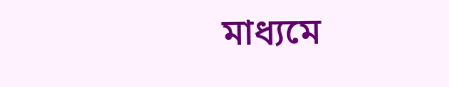মাধ্যমে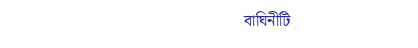বাঘিনীটি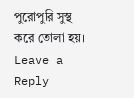পুরোপুরি সুস্থ করে তোলা হয়।
Leave a Reply